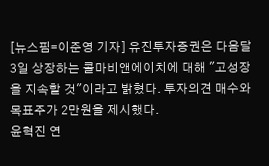[뉴스핌=이준영 기자] 유진투자증권은 다음달 3일 상장하는 콜마비앤에이치에 대해 "고성장을 지속할 것"이라고 밝혔다. 투자의견 매수와 목표주가 2만원을 제시했다.
윤혁진 연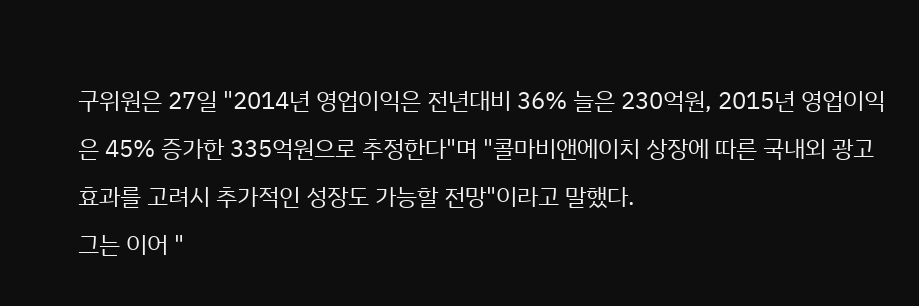구위원은 27일 "2014년 영업이익은 전년대비 36% 늘은 230억원, 2015년 영업이익은 45% 증가한 335억원으로 추정한다"며 "콜마비앤에이치 상장에 따른 국내외 광고 효과를 고려시 추가적인 성장도 가능할 전망"이라고 말했다.
그는 이어 "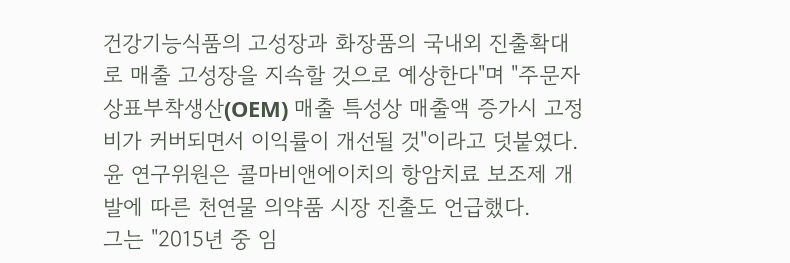건강기능식품의 고성장과 화장품의 국내외 진출확대로 매출 고성장을 지속할 것으로 예상한다"며 "주문자상표부착생산(OEM) 매출 특성상 매출액 증가시 고정비가 커버되면서 이익률이 개선될 것"이라고 덧붙였다.
윤 연구위원은 콜마비앤에이치의 항암치료 보조제 개발에 따른 천연물 의약품 시장 진출도 언급했다.
그는 "2015년 중 임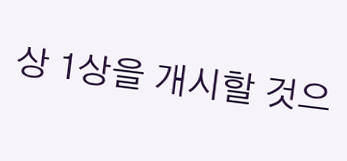상 1상을 개시할 것으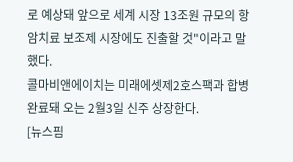로 예상돼 앞으로 세계 시장 13조원 규모의 항암치료 보조제 시장에도 진출할 것"이라고 말했다.
콜마비앤에이치는 미래에셋제2호스팩과 합병완료돼 오는 2월3일 신주 상장한다.
[뉴스핌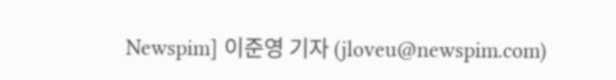Newspim] 이준영 기자 (jloveu@newspim.com)